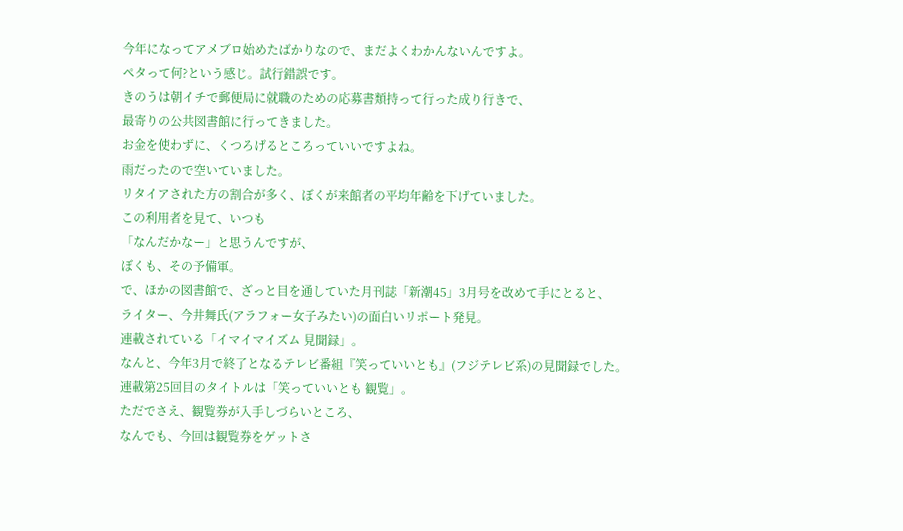今年になってアメブロ始めたばかりなので、まだよくわかんないんですよ。
ペタって何?という感じ。試行錯誤です。
きのうは朝イチで郵便局に就職のための応募書類持って行った成り行きで、
最寄りの公共図書館に行ってきました。
お金を使わずに、くつろげるところっていいですよね。
雨だったので空いていました。
リタイアされた方の割合が多く、ぼくが来館者の平均年齢を下げていました。
この利用者を見て、いつも
「なんだかなー」と思うんですが、
ぼくも、その予備軍。
で、ほかの図書館で、ざっと目を通していた月刊誌「新潮45」3月号を改めて手にとると、
ライター、今井舞氏(アラフォー女子みたい)の面白いリポート発見。
連載されている「イマイマイズム 見聞録」。
なんと、今年3月で終了となるテレビ番組『笑っていいとも』(フジテレビ系)の見聞録でした。
連載第25回目のタイトルは「笑っていいとも 観覧」。
ただでさえ、観覧券が入手しづらいところ、
なんでも、今回は観覧券をゲットさ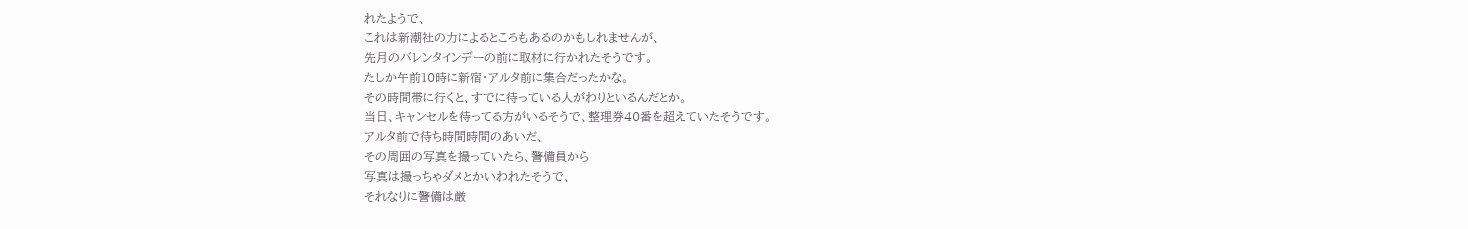れたようで、
これは新潮社の力によるところもあるのかもしれませんが、
先月のバレンタインデーの前に取材に行かれたそうです。
たしか午前10時に新宿・アルタ前に集合だったかな。
その時間帯に行くと、すでに待っている人がわりといるんだとか。
当日、キャンセルを待ってる方がいるそうで、整理券40番を超えていたそうです。
アルタ前で待ち時間時間のあいだ、
その周囲の写真を撮っていたら、警備員から
写真は撮っちゃダメとかいわれたそうで、
それなりに警備は厳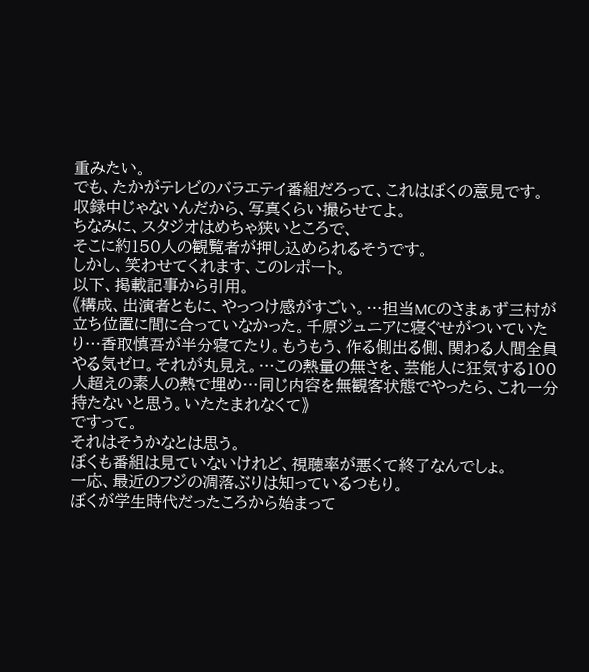重みたい。
でも、たかがテレビのバラエテイ番組だろって、これはぼくの意見です。
収録中じゃないんだから、写真くらい撮らせてよ。
ちなみに、スタジオはめちゃ狭いところで、
そこに約150人の観覧者が押し込められるそうです。
しかし、笑わせてくれます、このレポート。
以下、掲載記事から引用。
《構成、出演者ともに、やっつけ感がすごい。…担当MCのさまぁず三村が立ち位置に間に合っていなかった。千原ジュニアに寝ぐせがついていたり…香取慎吾が半分寝てたり。もうもう、作る側出る側、関わる人間全員やる気ゼロ。それが丸見え。…この熱量の無さを、芸能人に狂気する100人超えの素人の熱で埋め…同じ内容を無観客状態でやったら、これ一分持たないと思う。いたたまれなくて》
ですって。
それはそうかなとは思う。
ぼくも番組は見ていないけれど、視聴率が悪くて終了なんでしょ。
一応、最近のフジの凋落ぶりは知っているつもり。
ぼくが学生時代だったころから始まって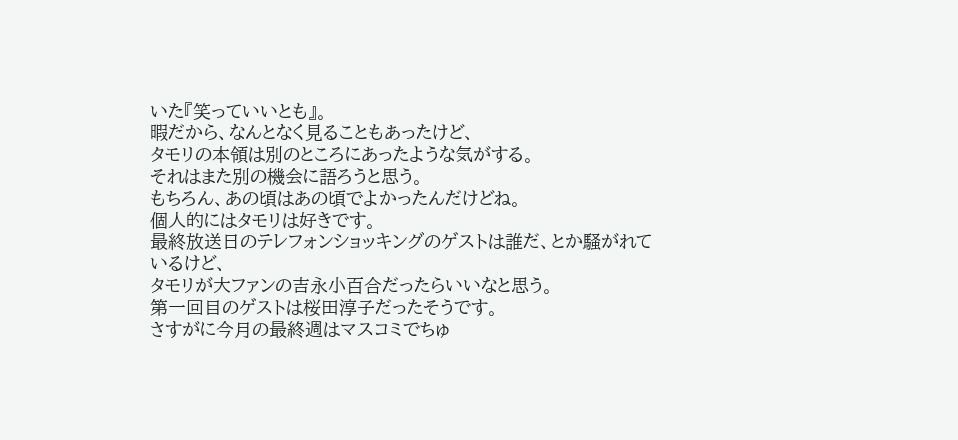いた『笑っていいとも』。
暇だから、なんとなく見ることもあったけど、
タモリの本領は別のところにあったような気がする。
それはまた別の機会に語ろうと思う。
もちろん、あの頃はあの頃でよかったんだけどね。
個人的にはタモリは好きです。
最終放送日のテレフォンショッキングのゲストは誰だ、とか騒がれているけど、
タモリが大ファンの吉永小百合だったらいいなと思う。
第一回目のゲストは桜田淳子だったそうです。
さすがに今月の最終週はマスコミでちゅ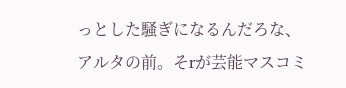っとした騒ぎになるんだろな、
アルタの前。そrが芸能マスコミ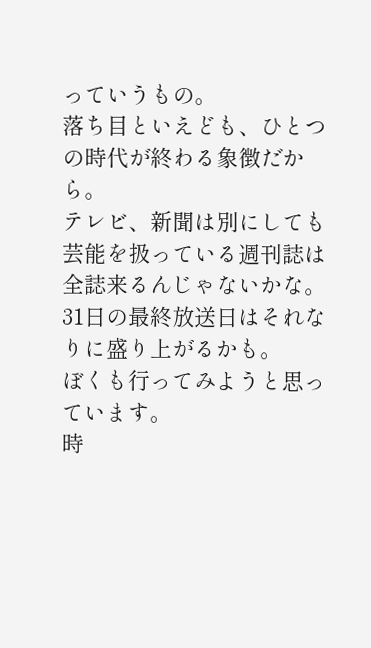っていうもの。
落ち目といえども、ひとつの時代が終わる象徴だから。
テレビ、新聞は別にしても芸能を扱っている週刊誌は全誌来るんじゃないかな。
31日の最終放送日はそれなりに盛り上がるかも。
ぼくも行ってみようと思っています。
時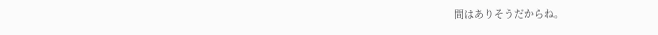間はありそうだからね。